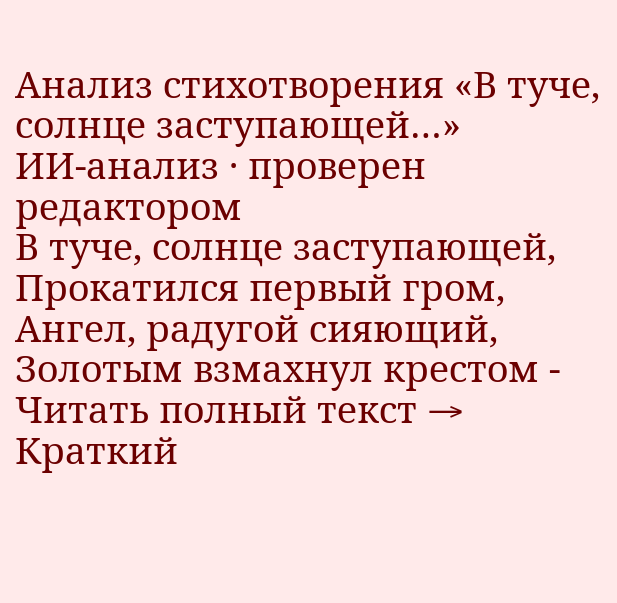Анализ стихотворения «В туче, солнце заступающей…»
ИИ-анализ · проверен редактором
В туче, солнце заступающей, Прокатился первый гром, Ангел, радугой сияющий, Золотым взмахнул крестом -
Читать полный текст →
Краткий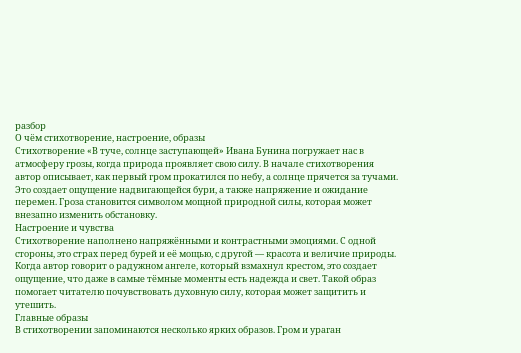разбор
О чём стихотворение, настроение, образы
Стихотворение «В туче, солнце заступающей» Ивана Бунина погружает нас в атмосферу грозы, когда природа проявляет свою силу. В начале стихотворения автор описывает, как первый гром прокатился по небу, а солнце прячется за тучами. Это создает ощущение надвигающейся бури, а также напряжение и ожидание перемен. Гроза становится символом мощной природной силы, которая может внезапно изменить обстановку.
Настроение и чувства
Стихотворение наполнено напряжёнными и контрастными эмоциями. С одной стороны, это страх перед бурей и её мощью, с другой — красота и величие природы. Когда автор говорит о радужном ангеле, который взмахнул крестом, это создает ощущение, что даже в самые тёмные моменты есть надежда и свет. Такой образ помогает читателю почувствовать духовную силу, которая может защитить и утешить.
Главные образы
В стихотворении запоминаются несколько ярких образов. Гром и ураган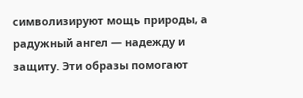символизируют мощь природы, а радужный ангел — надежду и защиту. Эти образы помогают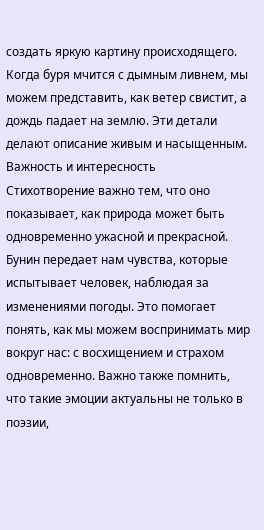создать яркую картину происходящего. Когда буря мчится с дымным ливнем, мы можем представить, как ветер свистит, а дождь падает на землю. Эти детали делают описание живым и насыщенным.
Важность и интересность
Стихотворение важно тем, что оно показывает, как природа может быть одновременно ужасной и прекрасной. Бунин передает нам чувства, которые испытывает человек, наблюдая за изменениями погоды. Это помогает понять, как мы можем воспринимать мир вокруг нас: с восхищением и страхом одновременно. Важно также помнить, что такие эмоции актуальны не только в поэзии,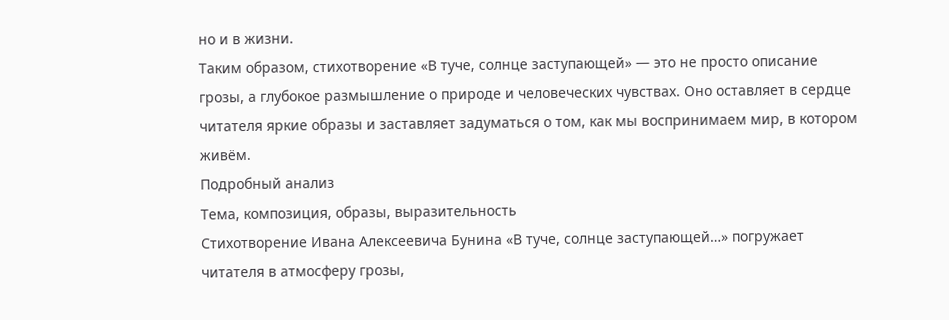но и в жизни.
Таким образом, стихотворение «В туче, солнце заступающей» — это не просто описание грозы, а глубокое размышление о природе и человеческих чувствах. Оно оставляет в сердце читателя яркие образы и заставляет задуматься о том, как мы воспринимаем мир, в котором живём.
Подробный анализ
Тема, композиция, образы, выразительность
Стихотворение Ивана Алексеевича Бунина «В туче, солнце заступающей…» погружает читателя в атмосферу грозы,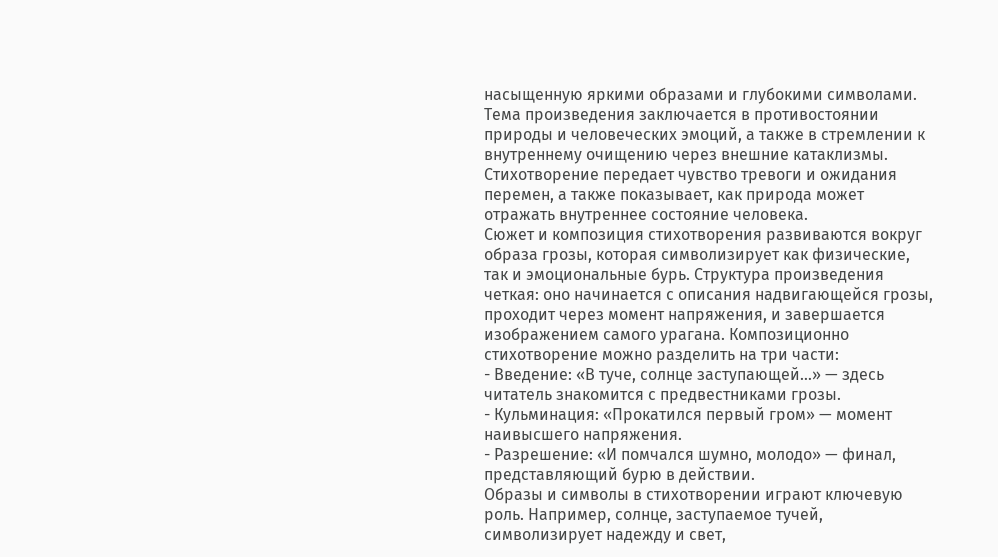насыщенную яркими образами и глубокими символами. Тема произведения заключается в противостоянии природы и человеческих эмоций, а также в стремлении к внутреннему очищению через внешние катаклизмы. Стихотворение передает чувство тревоги и ожидания перемен, а также показывает, как природа может отражать внутреннее состояние человека.
Сюжет и композиция стихотворения развиваются вокруг образа грозы, которая символизирует как физические, так и эмоциональные бурь. Структура произведения четкая: оно начинается с описания надвигающейся грозы, проходит через момент напряжения, и завершается изображением самого урагана. Композиционно стихотворение можно разделить на три части:
- Введение: «В туче, солнце заступающей…» — здесь читатель знакомится с предвестниками грозы.
- Кульминация: «Прокатился первый гром» — момент наивысшего напряжения.
- Разрешение: «И помчался шумно, молодо» — финал, представляющий бурю в действии.
Образы и символы в стихотворении играют ключевую роль. Например, солнце, заступаемое тучей, символизирует надежду и свет,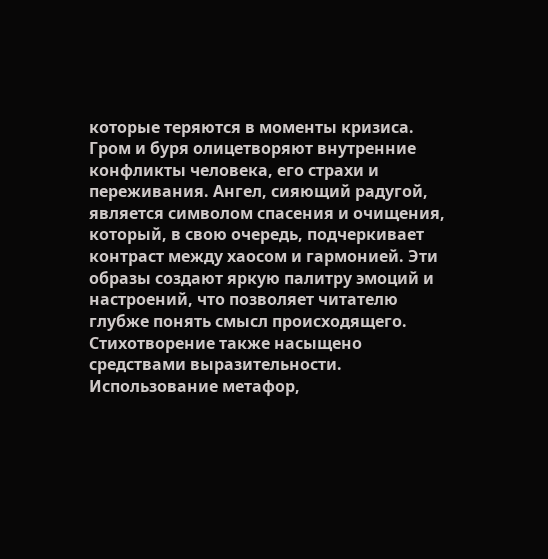которые теряются в моменты кризиса. Гром и буря олицетворяют внутренние конфликты человека, его страхи и переживания. Ангел, сияющий радугой, является символом спасения и очищения, который, в свою очередь, подчеркивает контраст между хаосом и гармонией. Эти образы создают яркую палитру эмоций и настроений, что позволяет читателю глубже понять смысл происходящего.
Стихотворение также насыщено средствами выразительности. Использование метафор,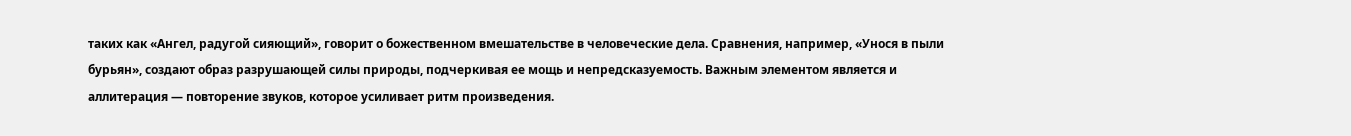таких как «Ангел, радугой сияющий», говорит о божественном вмешательстве в человеческие дела. Сравнения, например, «Унося в пыли бурьян», создают образ разрушающей силы природы, подчеркивая ее мощь и непредсказуемость. Важным элементом является и аллитерация — повторение звуков, которое усиливает ритм произведения.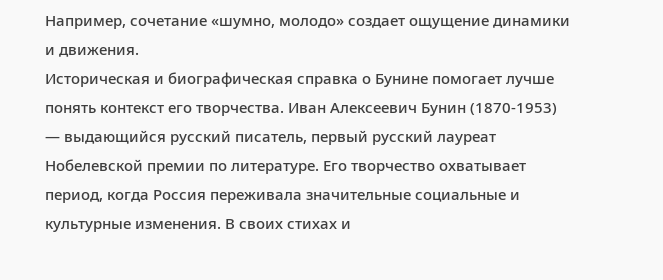Например, сочетание «шумно, молодо» создает ощущение динамики и движения.
Историческая и биографическая справка о Бунине помогает лучше понять контекст его творчества. Иван Алексеевич Бунин (1870-1953) — выдающийся русский писатель, первый русский лауреат Нобелевской премии по литературе. Его творчество охватывает период, когда Россия переживала значительные социальные и культурные изменения. В своих стихах и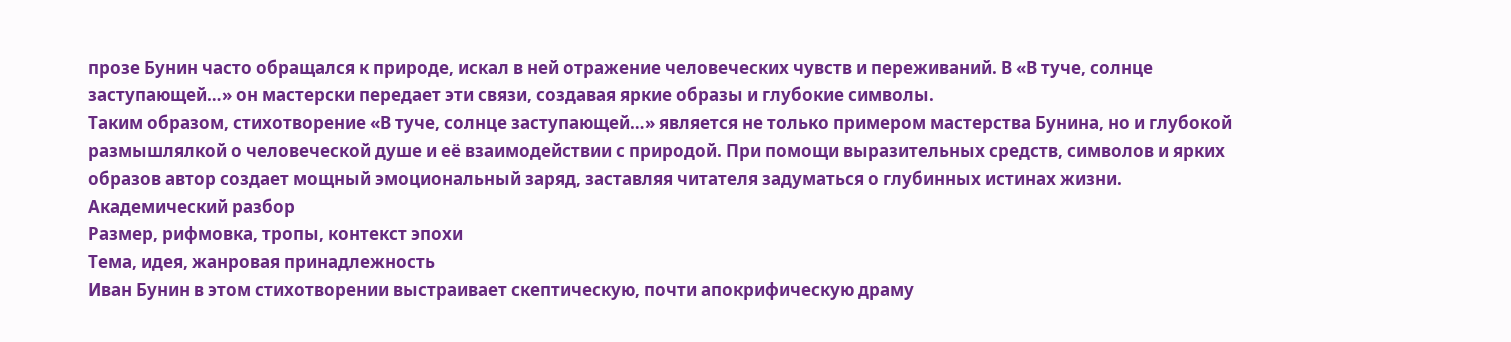прозе Бунин часто обращался к природе, искал в ней отражение человеческих чувств и переживаний. В «В туче, солнце заступающей…» он мастерски передает эти связи, создавая яркие образы и глубокие символы.
Таким образом, стихотворение «В туче, солнце заступающей…» является не только примером мастерства Бунина, но и глубокой размышлялкой о человеческой душе и её взаимодействии с природой. При помощи выразительных средств, символов и ярких образов автор создает мощный эмоциональный заряд, заставляя читателя задуматься о глубинных истинах жизни.
Академический разбор
Размер, рифмовка, тропы, контекст эпохи
Тема, идея, жанровая принадлежность
Иван Бунин в этом стихотворении выстраивает скептическую, почти апокрифическую драму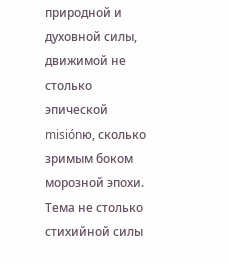природной и духовной силы, движимой не столько эпической misiónю, сколько зримым боком морозной эпохи. Тема не столько стихийной силы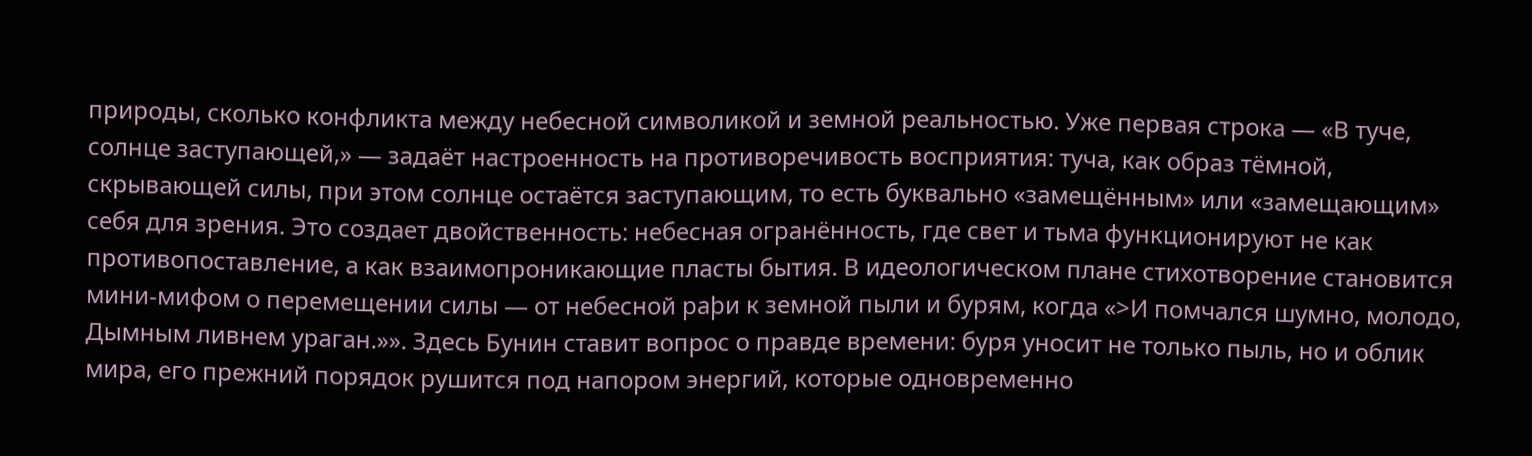природы, сколько конфликта между небесной символикой и земной реальностью. Уже первая строка — «В туче, солнце заступающей,» — задаёт настроенность на противоречивость восприятия: туча, как образ тёмной, скрывающей силы, при этом солнце остаётся заступающим, то есть буквально «замещённым» или «замещающим» себя для зрения. Это создает двойственность: небесная огранённость, где свет и тьма функционируют не как противопоставление, а как взаимопроникающие пласты бытия. В идеологическом плане стихотворение становится мини-мифом о перемещении силы — от небесной раþи к земной пыли и бурям, когда «>И помчался шумно, молодо, Дымным ливнем ураган.»». Здесь Бунин ставит вопрос о правде времени: буря уносит не только пыль, но и облик мира, его прежний порядок рушится под напором энергий, которые одновременно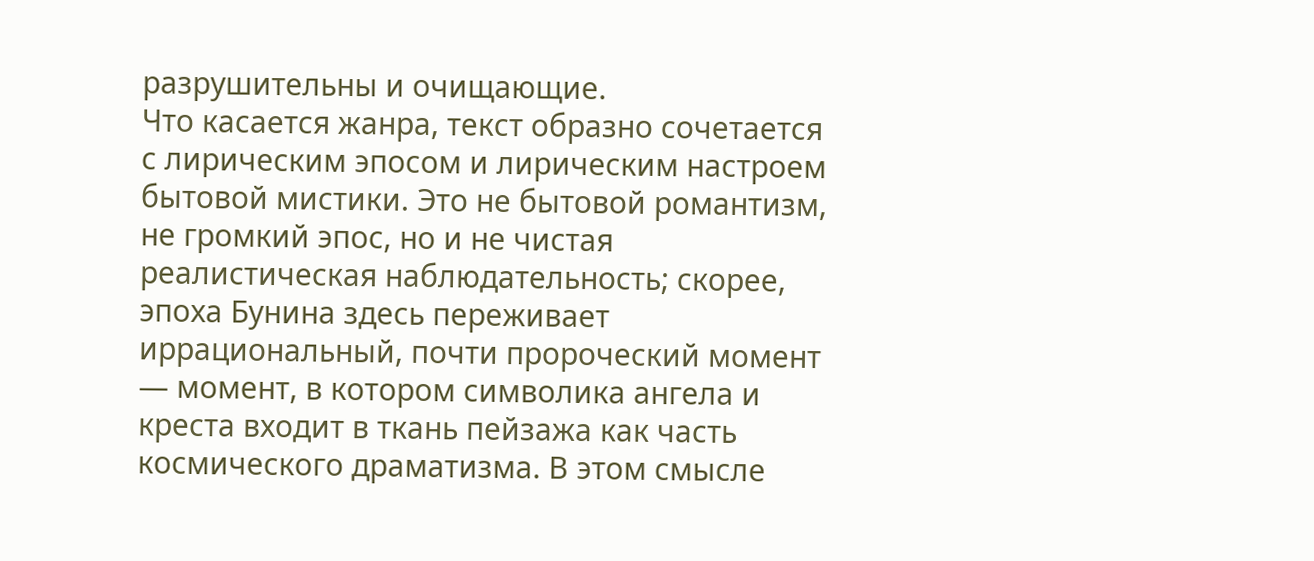разрушительны и очищающие.
Что касается жанра, текст образно сочетается с лирическим эпосом и лирическим настроем бытовой мистики. Это не бытовой романтизм, не громкий эпос, но и не чистая реалистическая наблюдательность; скорее, эпоха Бунина здесь переживает иррациональный, почти пророческий момент — момент, в котором символика ангела и креста входит в ткань пейзажа как часть космического драматизма. В этом смысле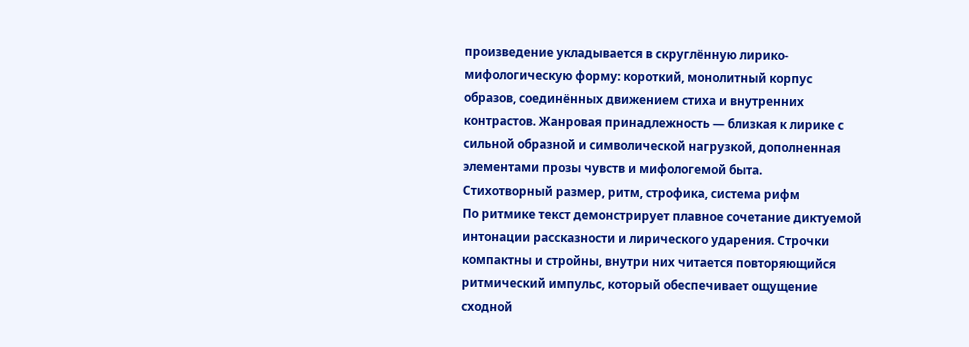произведение укладывается в скруглённую лирико-мифологическую форму: короткий, монолитный корпус образов, соединённых движением стиха и внутренних контрастов. Жанровая принадлежность — близкая к лирике с сильной образной и символической нагрузкой, дополненная элементами прозы чувств и мифологемой быта.
Стихотворный размер, ритм, строфика, система рифм
По ритмике текст демонстрирует плавное сочетание диктуемой интонации рассказности и лирического ударения. Строчки компактны и стройны, внутри них читается повторяющийся ритмический импульс, который обеспечивает ощущение сходной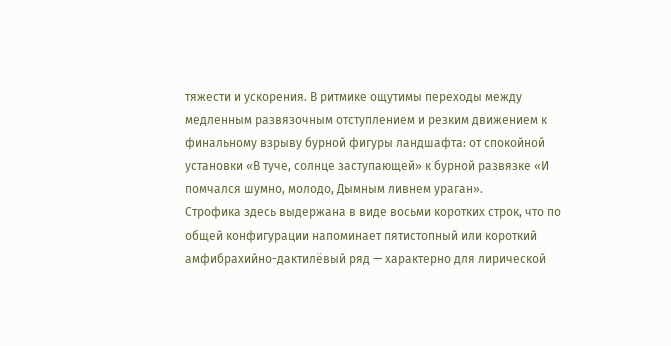тяжести и ускорения. В ритмике ощутимы переходы между медленным развязочным отступлением и резким движением к финальному взрыву бурной фигуры ландшафта: от спокойной установки «В туче, солнце заступающей» к бурной развязке «И помчался шумно, молодо, Дымным ливнем ураган».
Строфика здесь выдержана в виде восьми коротких строк, что по общей конфигурации напоминает пятистопный или короткий амфибрахийно-дактилёвый ряд — характерно для лирической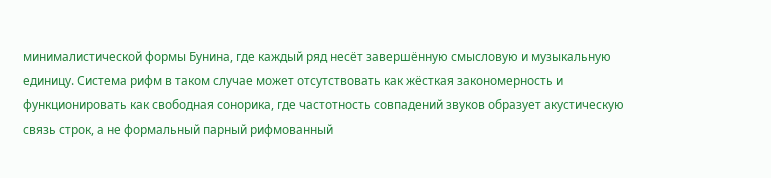минималистической формы Бунина, где каждый ряд несёт завершённую смысловую и музыкальную единицу. Система рифм в таком случае может отсутствовать как жёсткая закономерность и функционировать как свободная сонорика, где частотность совпадений звуков образует акустическую связь строк, а не формальный парный рифмованный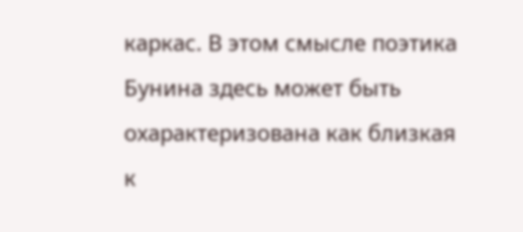каркас. В этом смысле поэтика Бунина здесь может быть охарактеризована как близкая к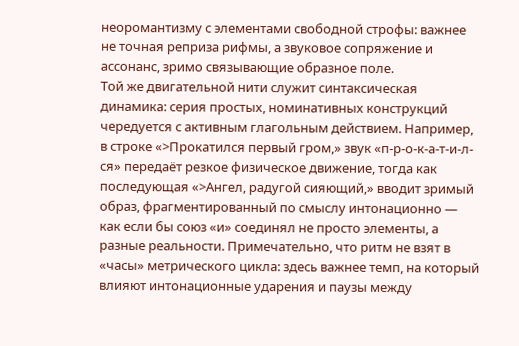неоромантизму с элементами свободной строфы: важнее не точная реприза рифмы, а звуковое сопряжение и ассонанс, зримо связывающие образное поле.
Той же двигательной нити служит синтаксическая динамика: серия простых, номинативных конструкций чередуется с активным глагольным действием. Например, в строке «>Прокатился первый гром,» звук «п-р-о-к-а-т-и-л-ся» передаёт резкое физическое движение, тогда как последующая «>Ангел, радугой сияющий,» вводит зримый образ, фрагментированный по смыслу интонационно — как если бы союз «и» соединял не просто элементы, а разные реальности. Примечательно, что ритм не взят в «часы» метрического цикла: здесь важнее темп, на который влияют интонационные ударения и паузы между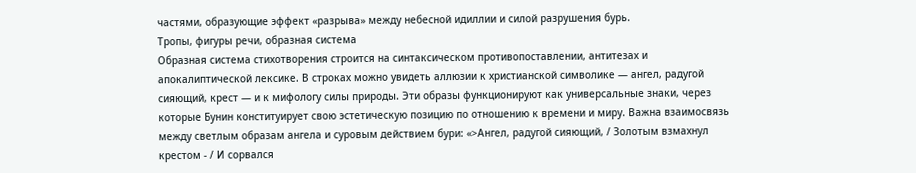частями, образующие эффект «разрыва» между небесной идиллии и силой разрушения бурь.
Тропы, фигуры речи, образная система
Образная система стихотворения строится на синтаксическом противопоставлении, антитезах и апокалиптической лексике. В строках можно увидеть аллюзии к христианской символике — ангел, радугой сияющий, крест — и к мифологу силы природы. Эти образы функционируют как универсальные знаки, через которые Бунин конституирует свою эстетическую позицию по отношению к времени и миру. Важна взаимосвязь между светлым образам ангела и суровым действием бури: «>Ангел, радугой сияющий, / Золотым взмахнул крестом - / И сорвался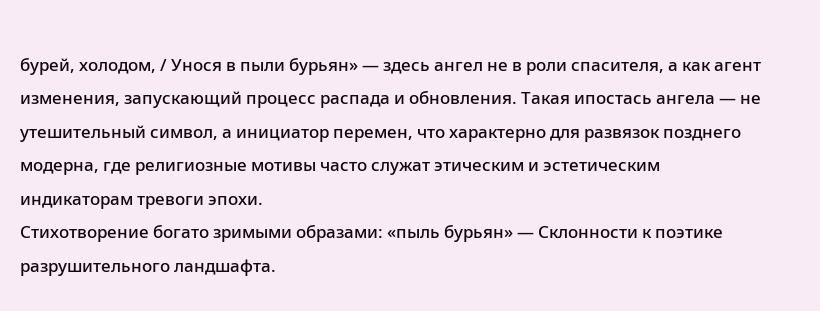бурей, холодом, / Унося в пыли бурьян» — здесь ангел не в роли спасителя, а как агент изменения, запускающий процесс распада и обновления. Такая ипостась ангела — не утешительный символ, а инициатор перемен, что характерно для развязок позднего модерна, где религиозные мотивы часто служат этическим и эстетическим индикаторам тревоги эпохи.
Стихотворение богато зримыми образами: «пыль бурьян» — Склонности к поэтике разрушительного ландшафта.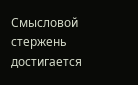Смысловой стержень достигается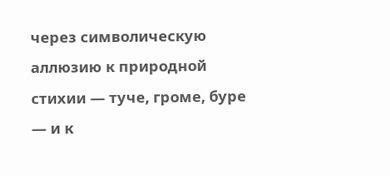через символическую аллюзию к природной стихии — туче, громе, буре — и к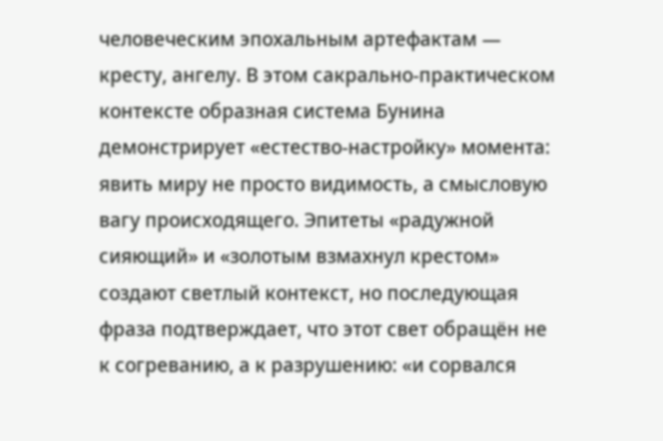человеческим эпохальным артефактам — кресту, ангелу. В этом сакрально-практическом контексте образная система Бунина демонстрирует «естество-настройку» момента: явить миру не просто видимость, а смысловую вагу происходящего. Эпитеты «радужной сияющий» и «золотым взмахнул крестом» создают светлый контекст, но последующая фраза подтверждает, что этот свет обращён не к согреванию, а к разрушению: «и сорвался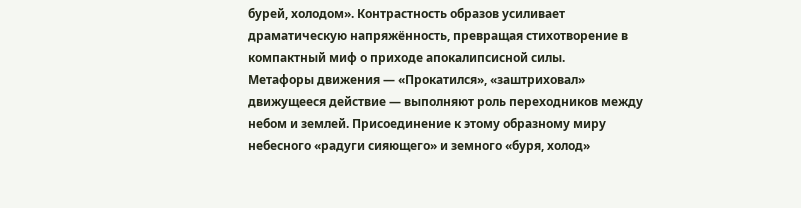бурей, холодом». Контрастность образов усиливает драматическую напряжённость, превращая стихотворение в компактный миф о приходе апокалипсисной силы.
Метафоры движения — «Прокатился», «заштриховал» движущееся действие — выполняют роль переходников между небом и землей. Присоединение к этому образному миру небесного «радуги сияющего» и земного «буря, холод»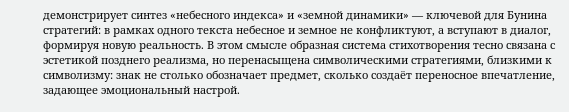демонстрирует синтез «небесного индекса» и «земной динамики» — ключевой для Бунина стратегий: в рамках одного текста небесное и земное не конфликтуют, а вступают в диалог, формируя новую реальность. В этом смысле образная система стихотворения тесно связана с эстетикой позднего реализма, но перенасыщена символическими стратегиями, близкими к символизму: знак не столько обозначает предмет, сколько создаёт переносное впечатление, задающее эмоциональный настрой.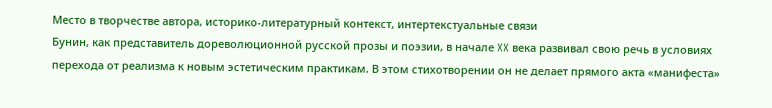Место в творчестве автора, историко-литературный контекст, интертекстуальные связи
Бунин, как представитель дореволюционной русской прозы и поэзии, в начале XX века развивал свою речь в условиях перехода от реализма к новым эстетическим практикам. В этом стихотворении он не делает прямого акта «манифеста»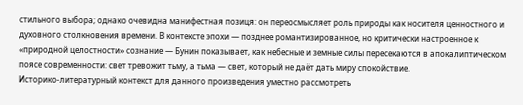стильного выбора; однако очевидна манифестная позиця: он переосмысляет роль природы как носителя ценностного и духовного столкновения времени. В контексте эпохи — позднее романтизированное, но критически настроенное к «природной целостности» сознание — Бунин показывает, как небесные и земные силы пересекаются в апокалиптическом поясе современности: свет тревожит тьму, а тьма — свет, который не даёт дать миру спокойствие.
Историко-литературный контекст для данного произведения уместно рассмотреть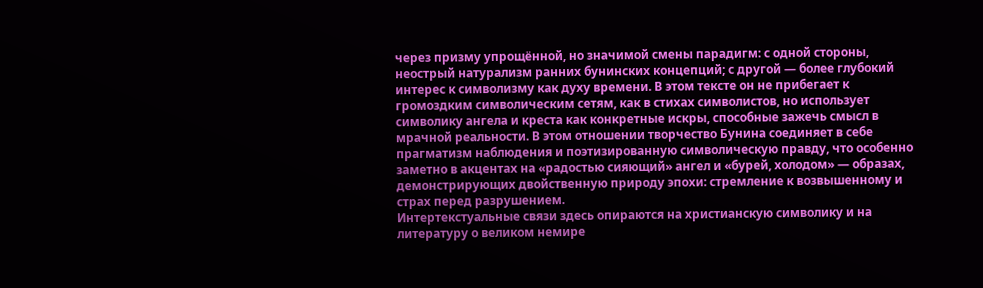через призму упрощённой, но значимой смены парадигм: с одной стороны, неострый натурализм ранних бунинских концепций; с другой — более глубокий интерес к символизму как духу времени. В этом тексте он не прибегает к громоздким символическим сетям, как в стихах символистов, но использует символику ангела и креста как конкретные искры, способные зажечь смысл в мрачной реальности. В этом отношении творчество Бунина соединяет в себе прагматизм наблюдения и поэтизированную символическую правду, что особенно заметно в акцентах на «радостью сияющий» ангел и «бурей, холодом» — образах, демонстрирующих двойственную природу эпохи: стремление к возвышенному и страх перед разрушением.
Интертекстуальные связи здесь опираются на христианскую символику и на литературу о великом немире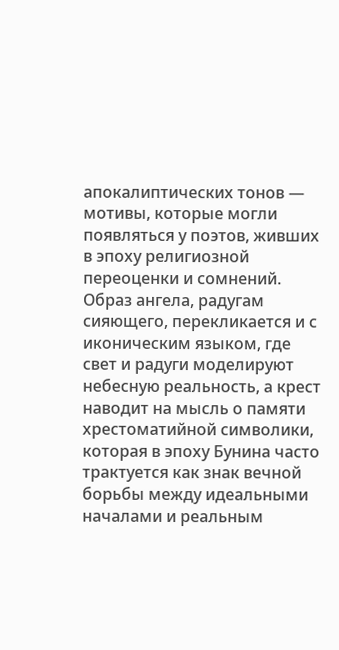апокалиптических тонов — мотивы, которые могли появляться у поэтов, живших в эпоху религиозной переоценки и сомнений. Образ ангела, радугам сияющего, перекликается и с иконическим языком, где свет и радуги моделируют небесную реальность, а крест наводит на мысль о памяти хрестоматийной символики, которая в эпоху Бунина часто трактуется как знак вечной борьбы между идеальными началами и реальным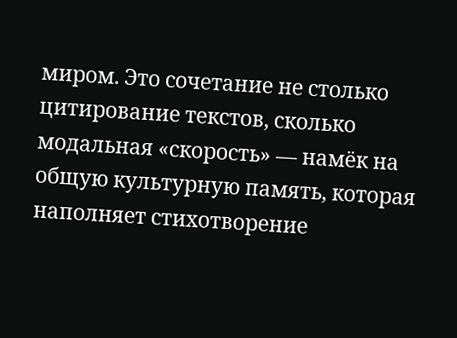миром. Это сочетание не столько цитирование текстов, сколько модальная «скорость» — намёк на общую культурную память, которая наполняет стихотворение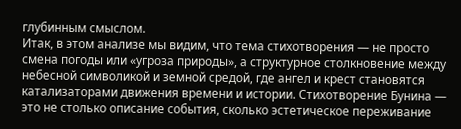глубинным смыслом.
Итак, в этом анализе мы видим, что тема стихотворения — не просто смена погоды или «угроза природы», а структурное столкновение между небесной символикой и земной средой, где ангел и крест становятся катализаторами движения времени и истории. Стихотворение Бунина — это не столько описание события, сколько эстетическое переживание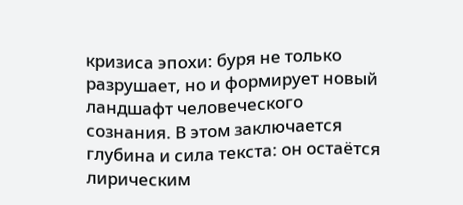кризиса эпохи: буря не только разрушает, но и формирует новый ландшафт человеческого сознания. В этом заключается глубина и сила текста: он остаётся лирическим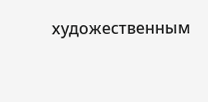художественным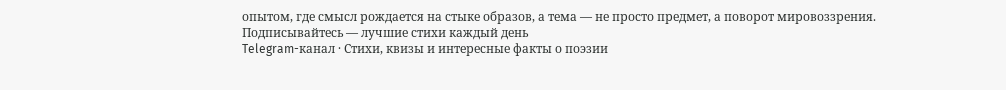опытом, где смысл рождается на стыке образов, а тема — не просто предмет, а поворот мировоззрения.
Подписывайтесь — лучшие стихи каждый день
Telegram-канал · Стихи, квизы и интересные факты о поэзии